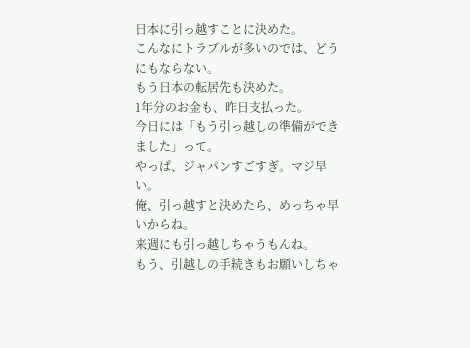日本に引っ越すことに決めた。
こんなにトラブルが多いのでは、どうにもならない。
もう日本の転居先も決めた。
1年分のお金も、昨日支払った。
今日には「もう引っ越しの準備ができました」って。
やっぱ、ジャパンすごすぎ。マジ早い。
俺、引っ越すと決めたら、めっちゃ早いからね。
来週にも引っ越しちゃうもんね。
もう、引越しの手続きもお願いしちゃ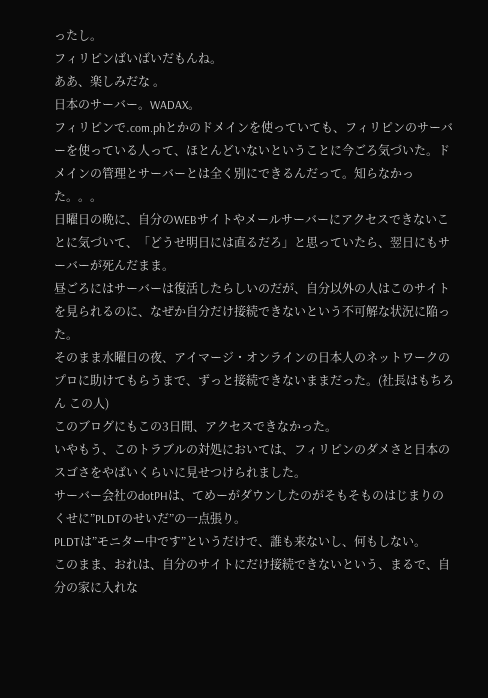ったし。
フィリピンばいばいだもんね。
ああ、楽しみだな 。
日本のサーバー。WADAX。
フィリピンで.com.phとかのドメインを使っていても、フィリピンのサーバーを使っている人って、ほとんどいないということに今ごろ気づいた。ドメインの管理とサーバーとは全く別にできるんだって。知らなかった。。。
日曜日の晩に、自分のWEBサイトやメールサーバーにアクセスできないことに気づいて、「どうせ明日には直るだろ」と思っていたら、翌日にもサーバーが死んだまま。
昼ごろにはサーバーは復活したらしいのだが、自分以外の人はこのサイトを見られるのに、なぜか自分だけ接続できないという不可解な状況に陥った。
そのまま水曜日の夜、アイマージ・オンラインの日本人のネットワークのプロに助けてもらうまで、ずっと接続できないままだった。(社長はもちろん この人)
このブログにもこの3日間、アクセスできなかった。
いやもう、このトラブルの対処においては、フィリピンのダメさと日本のスゴさをやばいくらいに見せつけられました。
サーバー会社のdotPHは、てめーがダウンしたのがそもそものはじまりのくせに”PLDTのせいだ”の一点張り。
PLDTは”モニター中です”というだけで、誰も来ないし、何もしない。
このまま、おれは、自分のサイトにだけ接続できないという、まるで、自分の家に入れな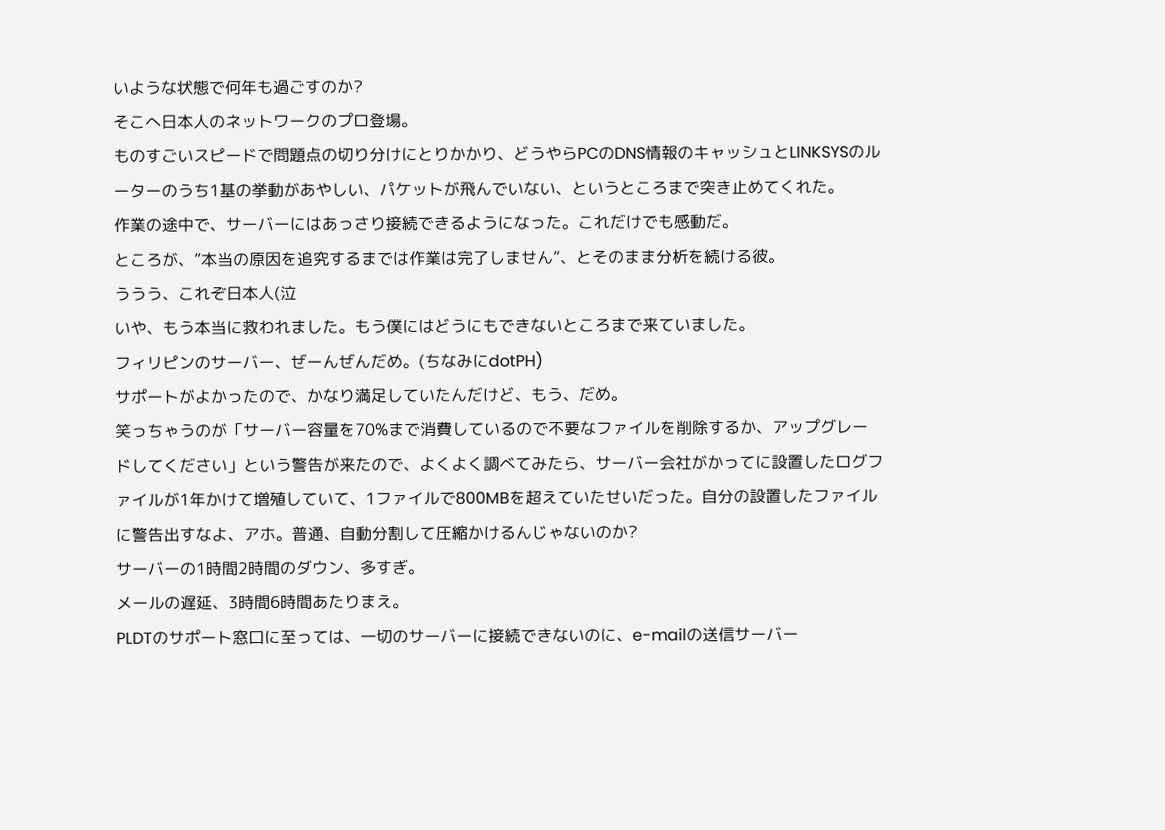いような状態で何年も過ごすのか?
そこへ日本人のネットワークのプロ登場。
ものすごいスピードで問題点の切り分けにとりかかり、どうやらPCのDNS情報のキャッシュとLINKSYSのルーターのうち1基の挙動があやしい、パケットが飛んでいない、というところまで突き止めてくれた。
作業の途中で、サーバーにはあっさり接続できるようになった。これだけでも感動だ。
ところが、”本当の原因を追究するまでは作業は完了しません”、とそのまま分析を続ける彼。
ううう、これぞ日本人(泣
いや、もう本当に救われました。もう僕にはどうにもできないところまで来ていました。
フィリピンのサーバー、ぜーんぜんだめ。(ちなみにdotPH)
サポートがよかったので、かなり満足していたんだけど、もう、だめ。
笑っちゃうのが「サーバー容量を70%まで消費しているので不要なファイルを削除するか、アップグレードしてください」という警告が来たので、よくよく調べてみたら、サーバー会社がかってに設置したログファイルが1年かけて増殖していて、1ファイルで800MBを超えていたせいだった。自分の設置したファイルに警告出すなよ、アホ。普通、自動分割して圧縮かけるんじゃないのか?
サーバーの1時間2時間のダウン、多すぎ。
メールの遅延、3時間6時間あたりまえ。
PLDTのサポート窓口に至っては、一切のサーバーに接続できないのに、e-mailの送信サーバー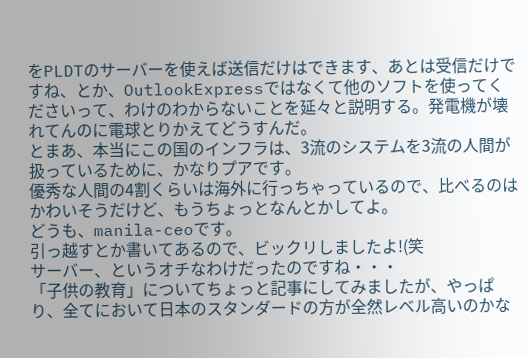をPLDTのサーバーを使えば送信だけはできます、あとは受信だけですね、とか、OutlookExpressではなくて他のソフトを使ってくださいって、わけのわからないことを延々と説明する。発電機が壊れてんのに電球とりかえてどうすんだ。
とまあ、本当にこの国のインフラは、3流のシステムを3流の人間が扱っているために、かなりプアです。
優秀な人間の4割くらいは海外に行っちゃっているので、比べるのはかわいそうだけど、もうちょっとなんとかしてよ。
どうも、manila-ceoです。
引っ越すとか書いてあるので、ビックリしましたよ!(笑
サーバー、というオチなわけだったのですね・・・
「子供の教育」についてちょっと記事にしてみましたが、やっぱり、全てにおいて日本のスタンダードの方が全然レベル高いのかな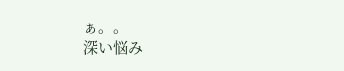ぁ。。
深い悩み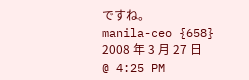ですね。
manila-ceo {658} 2008 年 3 月 27 日 @ 4:25 PM